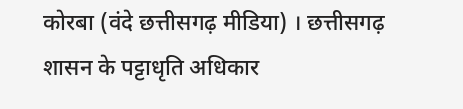कोरबा (वंदे छत्तीसगढ़ मीडिया) । छत्तीसगढ़ शासन के पट्टाधृति अधिकार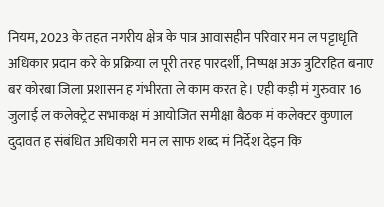नियम, 2023 के तहत नगरीय क्षेत्र के पात्र आवासहीन परिवार मन ल पट्टाधृति अधिकार प्रदान करे के प्रक्रिया ल पूरी तरह पारदर्शी, निष्पक्ष अऊ त्रुटिरहित बनाए बर कोरबा जिला प्रशासन ह गंभीरता ले काम करत हे। एही कड़ी मं गुरुवार 16 जुलाई ल कलेक्ट्रेट सभाकक्ष मं आयोजित समीक्षा बैठक मं कलेक्टर कुणाल दुदावत ह संबंधित अधिकारी मन ल साफ शब्द मं निर्देश देइन कि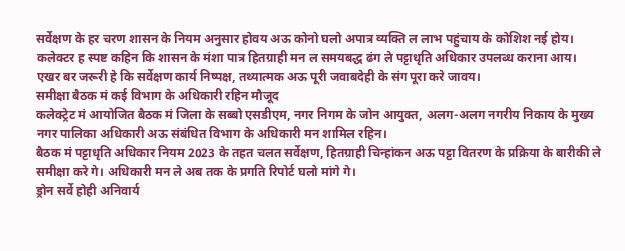सर्वेक्षण के हर चरण शासन के नियम अनुसार होवय अऊ कोनो घलो अपात्र व्यक्ति ल लाभ पहुंचाय के कोशिश नई होय।
कलेक्टर ह स्पष्ट कहिन कि शासन के मंशा पात्र हितग्राही मन ल समयबद्ध ढंग ले पट्टाधृति अधिकार उपलब्ध कराना आय। एखर बर जरूरी हे कि सर्वेक्षण कार्य निष्पक्ष, तथ्यात्मक अऊ पूरी जवाबदेही के संग पूरा करे जावय।
समीक्षा बैठक मं कई विभाग के अधिकारी रहिन मौजूद
कलेक्ट्रेट मं आयोजित बैठक मं जिला के सब्बो एसडीएम, नगर निगम के जोन आयुक्त, अलग-अलग नगरीय निकाय के मुख्य नगर पालिका अधिकारी अऊ संबंधित विभाग के अधिकारी मन शामिल रहिन।
बैठक मं पट्टाधृति अधिकार नियम 2023 के तहत चलत सर्वेक्षण, हितग्राही चिन्हांकन अऊ पट्टा वितरण के प्रक्रिया के बारीकी ले समीक्षा करे गे। अधिकारी मन ले अब तक के प्रगति रिपोर्ट घलो मांगे गे।
ड्रोन सर्वे होही अनिवार्य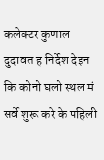कलेक्टर कुणाल दुदावत ह निर्देश देइन कि कोनो घलो स्थल मं सर्वे शुरू करे के पहिली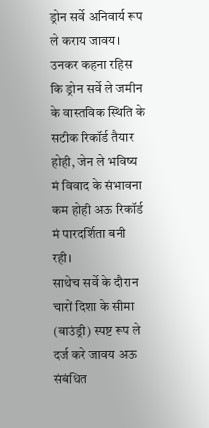ड्रोन सर्वे अनिवार्य रूप ले कराय जावय।
उनकर कहना रहिस कि ड्रोन सर्वे ले जमीन के वास्तविक स्थिति के सटीक रिकॉर्ड तैयार होही, जेन ले भविष्य मं विवाद के संभावना कम होही अऊ रिकॉर्ड मं पारदर्शिता बनी रही।
साथेच सर्वे के दौरान चारों दिशा के सीमा (बाउंड्री) स्पष्ट रूप ले दर्ज करे जावय अऊ संबंधित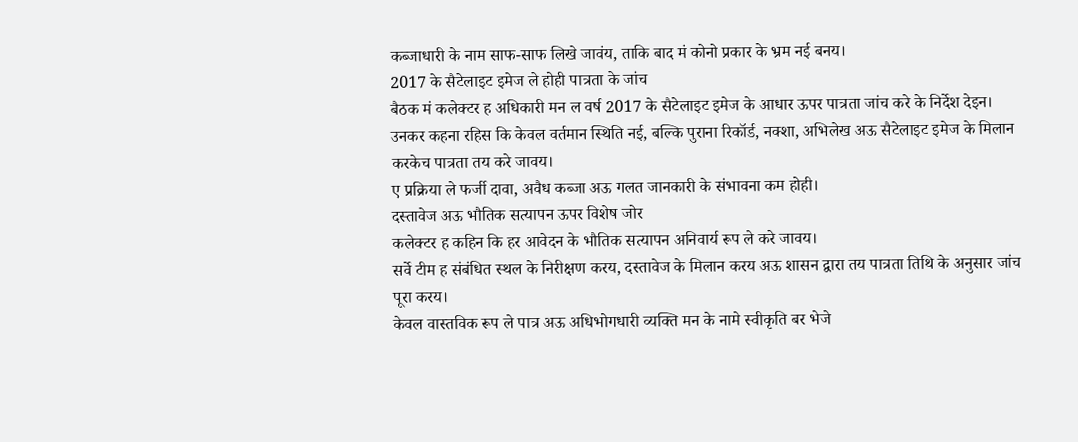कब्जाधारी के नाम साफ-साफ लिखे जावंय, ताकि बाद मं कोनो प्रकार के भ्रम नई बनय।
2017 के सैटेलाइट इमेज ले होही पात्रता के जांच
बैठक मं कलेक्टर ह अधिकारी मन ल वर्ष 2017 के सैटेलाइट इमेज के आधार ऊपर पात्रता जांच करे के निर्देश देइन।
उनकर कहना रहिस कि केवल वर्तमान स्थिति नई, बल्कि पुराना रिकॉर्ड, नक्शा, अभिलेख अऊ सैटेलाइट इमेज के मिलान करकेच पात्रता तय करे जावय।
ए प्रक्रिया ले फर्जी दावा, अवैध कब्जा अऊ गलत जानकारी के संभावना कम होही।
दस्तावेज अऊ भौतिक सत्यापन ऊपर विशेष जोर
कलेक्टर ह कहिन कि हर आवेदन के भौतिक सत्यापन अनिवार्य रूप ले करे जावय।
सर्वे टीम ह संबंधित स्थल के निरीक्षण करय, दस्तावेज के मिलान करय अऊ शासन द्वारा तय पात्रता तिथि के अनुसार जांच पूरा करय।
केवल वास्तविक रूप ले पात्र अऊ अधिभोगधारी व्यक्ति मन के नामे स्वीकृति बर भेजे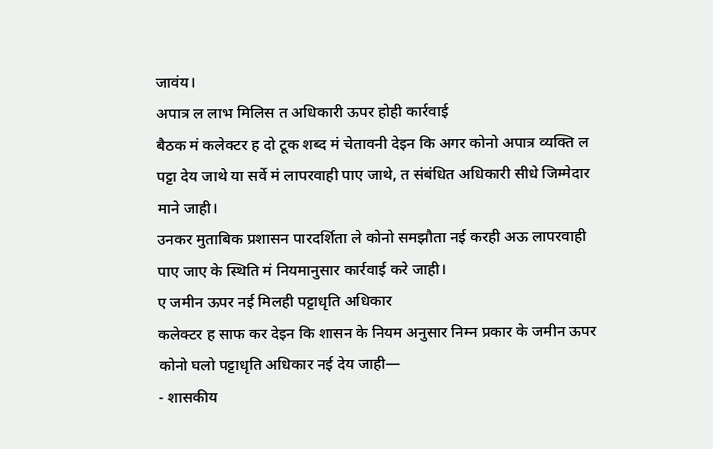जावंय।
अपात्र ल लाभ मिलिस त अधिकारी ऊपर होही कार्रवाई
बैठक मं कलेक्टर ह दो टूक शब्द मं चेतावनी देइन कि अगर कोनो अपात्र व्यक्ति ल पट्टा देय जाथे या सर्वे मं लापरवाही पाए जाथे, त संबंधित अधिकारी सीधे जिम्मेदार माने जाही।
उनकर मुताबिक प्रशासन पारदर्शिता ले कोनो समझौता नई करही अऊ लापरवाही पाए जाए के स्थिति मं नियमानुसार कार्रवाई करे जाही।
ए जमीन ऊपर नई मिलही पट्टाधृति अधिकार
कलेक्टर ह साफ कर देइन कि शासन के नियम अनुसार निम्न प्रकार के जमीन ऊपर कोनो घलो पट्टाधृति अधिकार नई देय जाही—
- शासकीय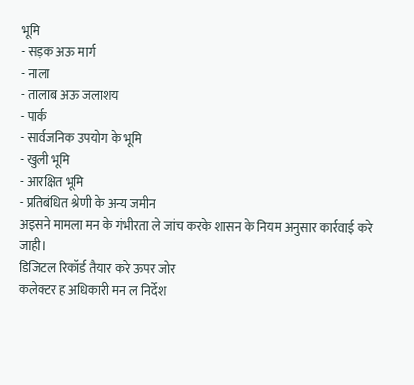भूमि
- सड़क अऊ मार्ग
- नाला
- तालाब अऊ जलाशय
- पार्क
- सार्वजनिक उपयोग के भूमि
- खुली भूमि
- आरक्षित भूमि
- प्रतिबंधित श्रेणी के अन्य जमीन
अइसने मामला मन के गंभीरता ले जांच करके शासन के नियम अनुसार कार्रवाई करे जाही।
डिजिटल रिकॉर्ड तैयार करे ऊपर जोर
कलेक्टर ह अधिकारी मन ल निर्देश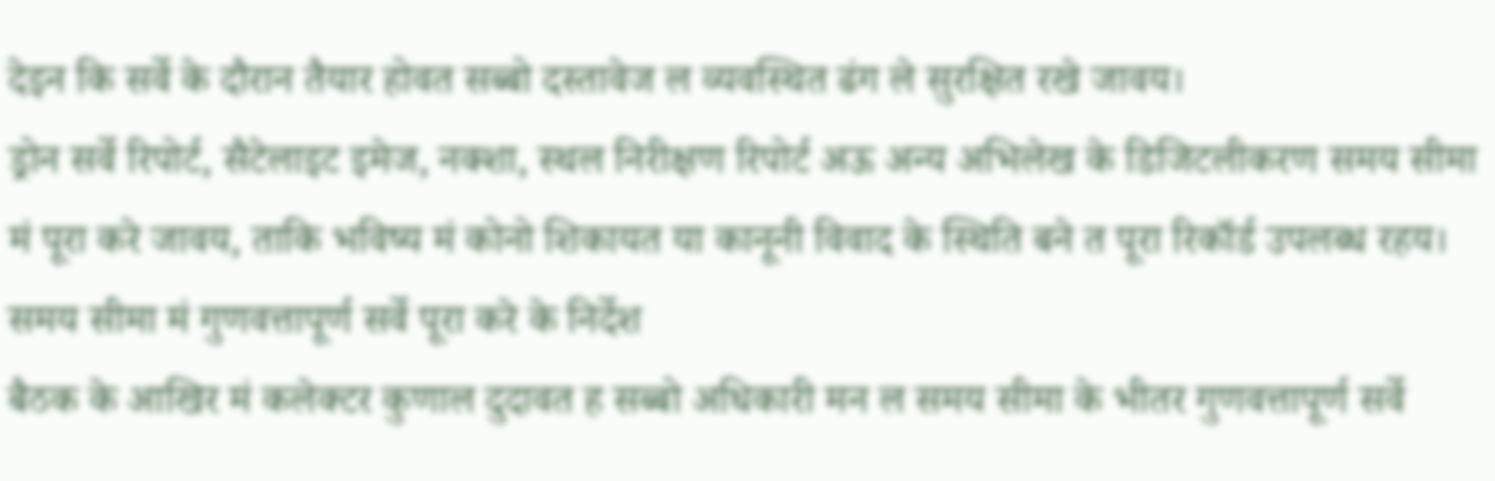देइन कि सर्वे के दौरान तैयार होवत सब्बो दस्तावेज ल व्यवस्थित ढंग ले सुरक्षित रखे जावय।
ड्रोन सर्वे रिपोर्ट, सैटेलाइट इमेज, नक्शा, स्थल निरीक्षण रिपोर्ट अऊ अन्य अभिलेख के डिजिटलीकरण समय सीमा मं पूरा करे जावय, ताकि भविष्य मं कोनो शिकायत या कानूनी विवाद के स्थिति बने त पूरा रिकॉर्ड उपलब्ध रहय।
समय सीमा मं गुणवत्तापूर्ण सर्वे पूरा करे के निर्देश
बैठक के आखिर मं कलेक्टर कुणाल दुदावत ह सब्बो अधिकारी मन ल समय सीमा के भीतर गुणवत्तापूर्ण सर्वे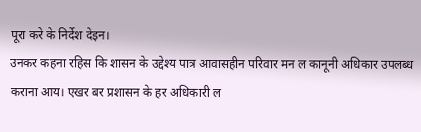पूरा करे के निर्देश देइन।
उनकर कहना रहिस कि शासन के उद्देश्य पात्र आवासहीन परिवार मन ल कानूनी अधिकार उपलब्ध कराना आय। एखर बर प्रशासन के हर अधिकारी ल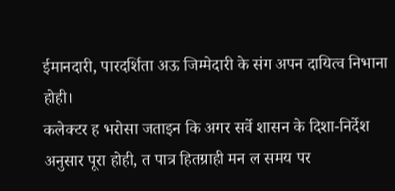ईमानदारी, पारदर्शिता अऊ जिम्मेदारी के संग अपन दायित्व निभाना होही।
कलेक्टर ह भरोसा जताइन कि अगर सर्वे शासन के दिशा-निर्देश अनुसार पूरा होही, त पात्र हितग्राही मन ल समय पर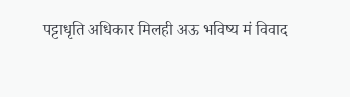पट्टाधृति अधिकार मिलही अऊ भविष्य मं विवाद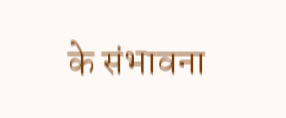के संभावना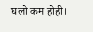घलो कम होही।